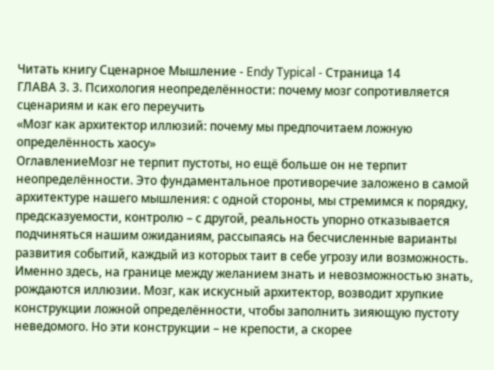Читать книгу Сценарное Мышление - Endy Typical - Страница 14
ГЛАВА 3. 3. Психология неопределённости: почему мозг сопротивляется сценариям и как его переучить
«Мозг как архитектор иллюзий: почему мы предпочитаем ложную определённость хаосу»
ОглавлениеМозг не терпит пустоты, но ещё больше он не терпит неопределённости. Это фундаментальное противоречие заложено в самой архитектуре нашего мышления: с одной стороны, мы стремимся к порядку, предсказуемости, контролю – с другой, реальность упорно отказывается подчиняться нашим ожиданиям, рассыпаясь на бесчисленные варианты развития событий, каждый из которых таит в себе угрозу или возможность. Именно здесь, на границе между желанием знать и невозможностью знать, рождаются иллюзии. Мозг, как искусный архитектор, возводит хрупкие конструкции ложной определённости, чтобы заполнить зияющую пустоту неведомого. Но эти конструкции – не крепости, а скорее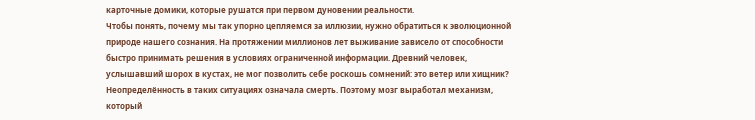карточные домики, которые рушатся при первом дуновении реальности.
Чтобы понять, почему мы так упорно цепляемся за иллюзии, нужно обратиться к эволюционной природе нашего сознания. На протяжении миллионов лет выживание зависело от способности быстро принимать решения в условиях ограниченной информации. Древний человек, услышавший шорох в кустах, не мог позволить себе роскошь сомнений: это ветер или хищник? Неопределённость в таких ситуациях означала смерть. Поэтому мозг выработал механизм, который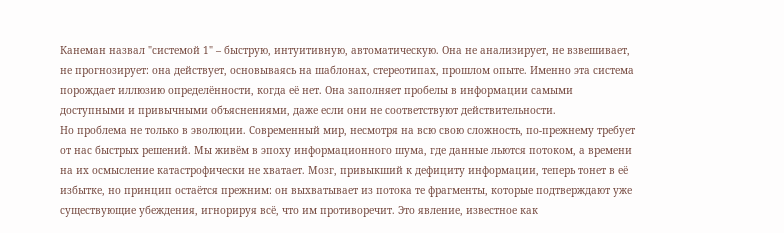Канеман назвал "системой 1" – быструю, интуитивную, автоматическую. Она не анализирует, не взвешивает, не прогнозирует: она действует, основываясь на шаблонах, стереотипах, прошлом опыте. Именно эта система порождает иллюзию определённости, когда её нет. Она заполняет пробелы в информации самыми доступными и привычными объяснениями, даже если они не соответствуют действительности.
Но проблема не только в эволюции. Современный мир, несмотря на всю свою сложность, по-прежнему требует от нас быстрых решений. Мы живём в эпоху информационного шума, где данные льются потоком, а времени на их осмысление катастрофически не хватает. Мозг, привыкший к дефициту информации, теперь тонет в её избытке, но принцип остаётся прежним: он выхватывает из потока те фрагменты, которые подтверждают уже существующие убеждения, игнорируя всё, что им противоречит. Это явление, известное как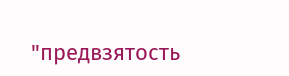"предвзятость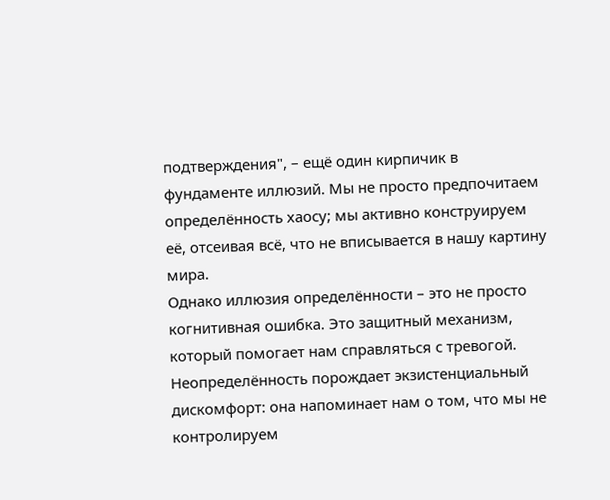подтверждения", – ещё один кирпичик в фундаменте иллюзий. Мы не просто предпочитаем определённость хаосу; мы активно конструируем её, отсеивая всё, что не вписывается в нашу картину мира.
Однако иллюзия определённости – это не просто когнитивная ошибка. Это защитный механизм, который помогает нам справляться с тревогой. Неопределённость порождает экзистенциальный дискомфорт: она напоминает нам о том, что мы не контролируем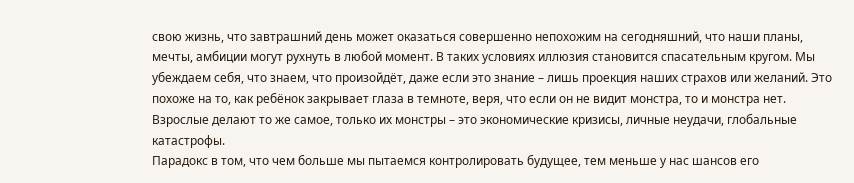свою жизнь, что завтрашний день может оказаться совершенно непохожим на сегодняшний, что наши планы, мечты, амбиции могут рухнуть в любой момент. В таких условиях иллюзия становится спасательным кругом. Мы убеждаем себя, что знаем, что произойдёт, даже если это знание – лишь проекция наших страхов или желаний. Это похоже на то, как ребёнок закрывает глаза в темноте, веря, что если он не видит монстра, то и монстра нет. Взрослые делают то же самое, только их монстры – это экономические кризисы, личные неудачи, глобальные катастрофы.
Парадокс в том, что чем больше мы пытаемся контролировать будущее, тем меньше у нас шансов его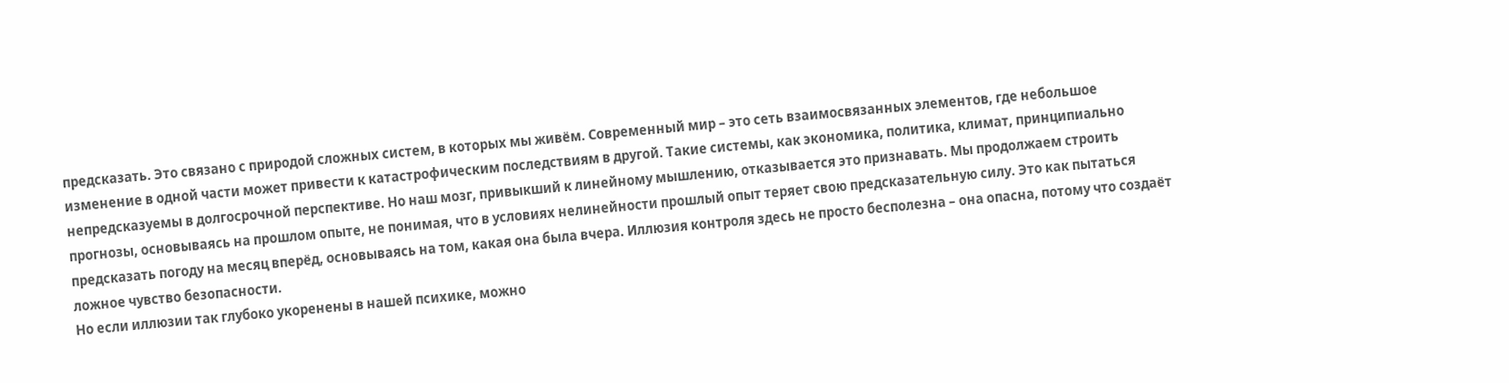предсказать. Это связано с природой сложных систем, в которых мы живём. Современный мир – это сеть взаимосвязанных элементов, где небольшое изменение в одной части может привести к катастрофическим последствиям в другой. Такие системы, как экономика, политика, климат, принципиально непредсказуемы в долгосрочной перспективе. Но наш мозг, привыкший к линейному мышлению, отказывается это признавать. Мы продолжаем строить прогнозы, основываясь на прошлом опыте, не понимая, что в условиях нелинейности прошлый опыт теряет свою предсказательную силу. Это как пытаться предсказать погоду на месяц вперёд, основываясь на том, какая она была вчера. Иллюзия контроля здесь не просто бесполезна – она опасна, потому что создаёт ложное чувство безопасности.
Но если иллюзии так глубоко укоренены в нашей психике, можно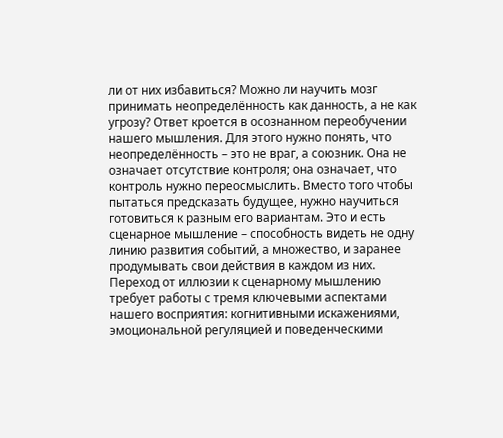ли от них избавиться? Можно ли научить мозг принимать неопределённость как данность, а не как угрозу? Ответ кроется в осознанном переобучении нашего мышления. Для этого нужно понять, что неопределённость – это не враг, а союзник. Она не означает отсутствие контроля; она означает, что контроль нужно переосмыслить. Вместо того чтобы пытаться предсказать будущее, нужно научиться готовиться к разным его вариантам. Это и есть сценарное мышление – способность видеть не одну линию развития событий, а множество, и заранее продумывать свои действия в каждом из них.
Переход от иллюзии к сценарному мышлению требует работы с тремя ключевыми аспектами нашего восприятия: когнитивными искажениями, эмоциональной регуляцией и поведенческими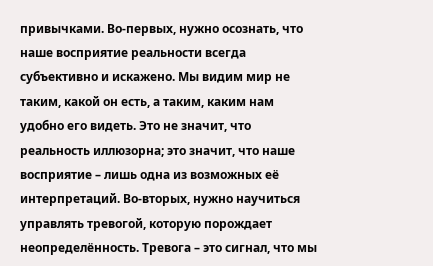привычками. Во-первых, нужно осознать, что наше восприятие реальности всегда субъективно и искажено. Мы видим мир не таким, какой он есть, а таким, каким нам удобно его видеть. Это не значит, что реальность иллюзорна; это значит, что наше восприятие – лишь одна из возможных её интерпретаций. Во-вторых, нужно научиться управлять тревогой, которую порождает неопределённость. Тревога – это сигнал, что мы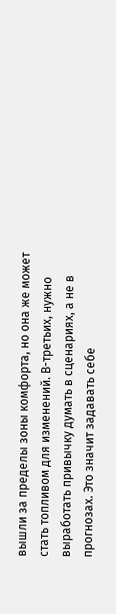вышли за пределы зоны комфорта, но она же может стать топливом для изменений. В-третьих, нужно выработать привычку думать в сценариях, а не в прогнозах. Это значит задавать себе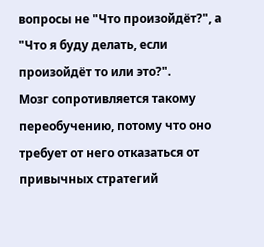вопросы не "Что произойдёт?", а "Что я буду делать, если произойдёт то или это?".
Мозг сопротивляется такому переобучению, потому что оно требует от него отказаться от привычных стратегий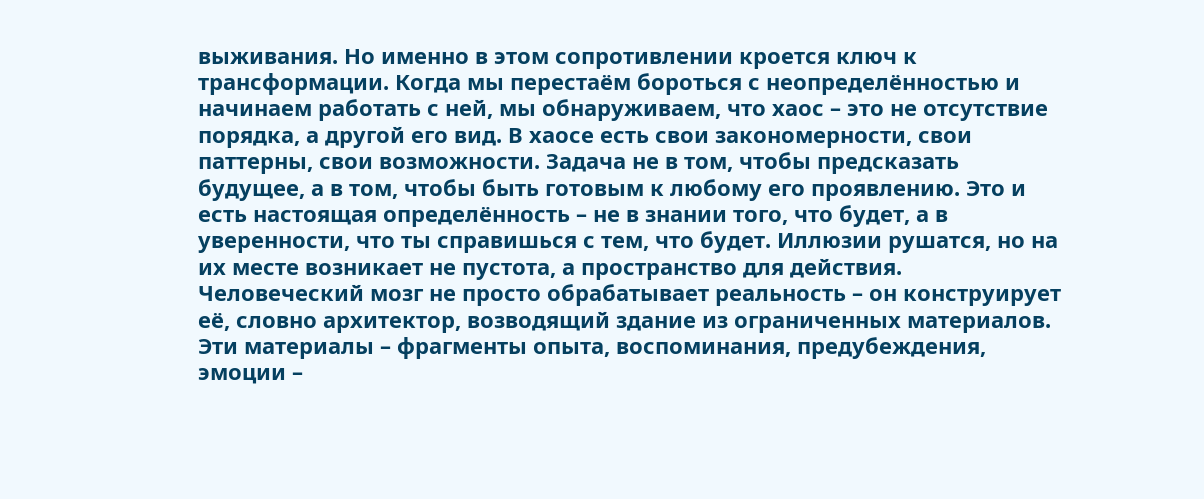выживания. Но именно в этом сопротивлении кроется ключ к трансформации. Когда мы перестаём бороться с неопределённостью и начинаем работать с ней, мы обнаруживаем, что хаос – это не отсутствие порядка, а другой его вид. В хаосе есть свои закономерности, свои паттерны, свои возможности. Задача не в том, чтобы предсказать будущее, а в том, чтобы быть готовым к любому его проявлению. Это и есть настоящая определённость – не в знании того, что будет, а в уверенности, что ты справишься с тем, что будет. Иллюзии рушатся, но на их месте возникает не пустота, а пространство для действия.
Человеческий мозг не просто обрабатывает реальность – он конструирует её, словно архитектор, возводящий здание из ограниченных материалов. Эти материалы – фрагменты опыта, воспоминания, предубеждения, эмоции –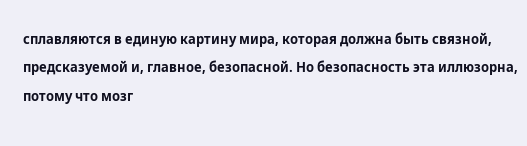сплавляются в единую картину мира, которая должна быть связной, предсказуемой и, главное, безопасной. Но безопасность эта иллюзорна, потому что мозг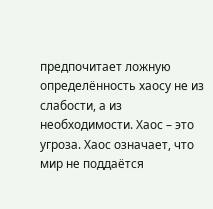предпочитает ложную определённость хаосу не из слабости, а из необходимости. Хаос – это угроза. Хаос означает, что мир не поддаётся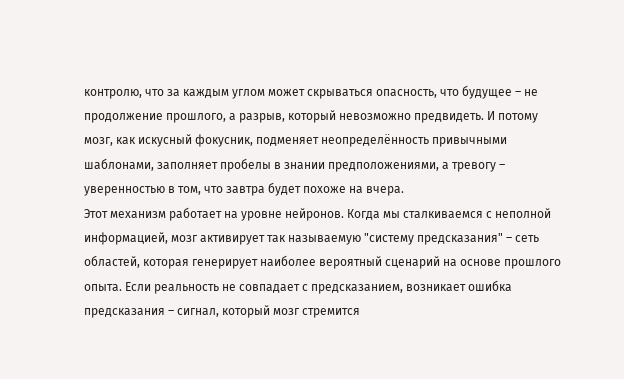контролю, что за каждым углом может скрываться опасность, что будущее – не продолжение прошлого, а разрыв, который невозможно предвидеть. И потому мозг, как искусный фокусник, подменяет неопределённость привычными шаблонами, заполняет пробелы в знании предположениями, а тревогу – уверенностью в том, что завтра будет похоже на вчера.
Этот механизм работает на уровне нейронов. Когда мы сталкиваемся с неполной информацией, мозг активирует так называемую "систему предсказания" – сеть областей, которая генерирует наиболее вероятный сценарий на основе прошлого опыта. Если реальность не совпадает с предсказанием, возникает ошибка предсказания – сигнал, который мозг стремится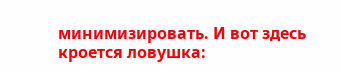минимизировать. И вот здесь кроется ловушка: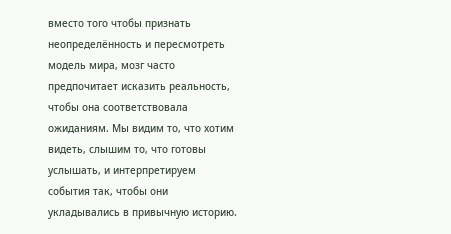вместо того чтобы признать неопределённость и пересмотреть модель мира, мозг часто предпочитает исказить реальность, чтобы она соответствовала ожиданиям. Мы видим то, что хотим видеть, слышим то, что готовы услышать, и интерпретируем события так, чтобы они укладывались в привычную историю.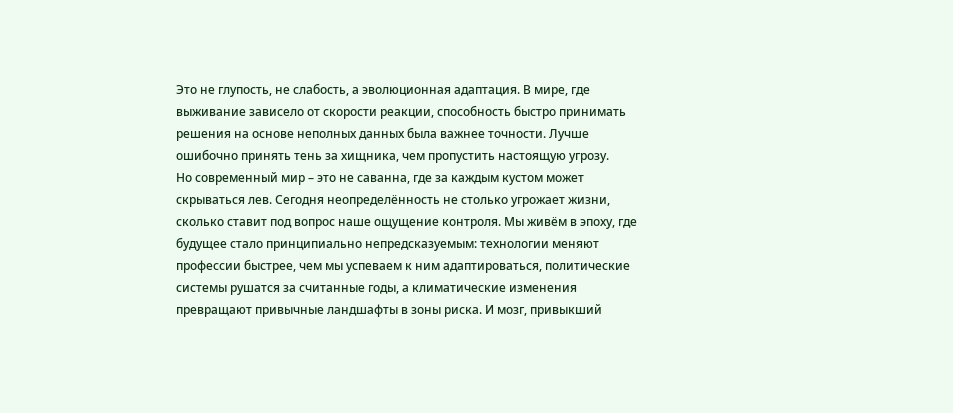Это не глупость, не слабость, а эволюционная адаптация. В мире, где выживание зависело от скорости реакции, способность быстро принимать решения на основе неполных данных была важнее точности. Лучше ошибочно принять тень за хищника, чем пропустить настоящую угрозу.
Но современный мир – это не саванна, где за каждым кустом может скрываться лев. Сегодня неопределённость не столько угрожает жизни, сколько ставит под вопрос наше ощущение контроля. Мы живём в эпоху, где будущее стало принципиально непредсказуемым: технологии меняют профессии быстрее, чем мы успеваем к ним адаптироваться, политические системы рушатся за считанные годы, а климатические изменения превращают привычные ландшафты в зоны риска. И мозг, привыкший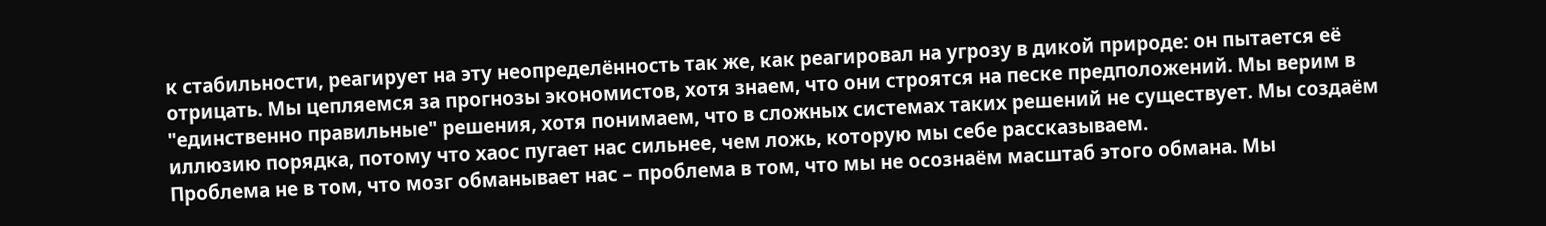к стабильности, реагирует на эту неопределённость так же, как реагировал на угрозу в дикой природе: он пытается её отрицать. Мы цепляемся за прогнозы экономистов, хотя знаем, что они строятся на песке предположений. Мы верим в "единственно правильные" решения, хотя понимаем, что в сложных системах таких решений не существует. Мы создаём иллюзию порядка, потому что хаос пугает нас сильнее, чем ложь, которую мы себе рассказываем.
Проблема не в том, что мозг обманывает нас – проблема в том, что мы не осознаём масштаб этого обмана. Мы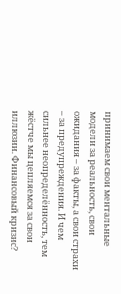принимаем свои ментальные модели за реальность, свои ожидания – за факты, а свои страхи – за предупреждения. И чем сильнее неопределённость, тем жёстче мы цепляемся за свои иллюзии. Финансовый кризис?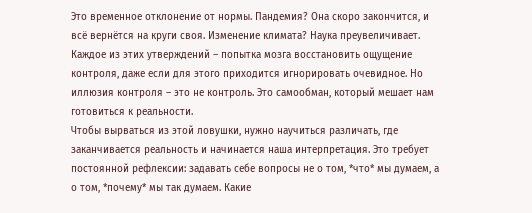Это временное отклонение от нормы. Пандемия? Она скоро закончится, и всё вернётся на круги своя. Изменение климата? Наука преувеличивает. Каждое из этих утверждений – попытка мозга восстановить ощущение контроля, даже если для этого приходится игнорировать очевидное. Но иллюзия контроля – это не контроль. Это самообман, который мешает нам готовиться к реальности.
Чтобы вырваться из этой ловушки, нужно научиться различать, где заканчивается реальность и начинается наша интерпретация. Это требует постоянной рефлексии: задавать себе вопросы не о том, *что* мы думаем, а о том, *почему* мы так думаем. Какие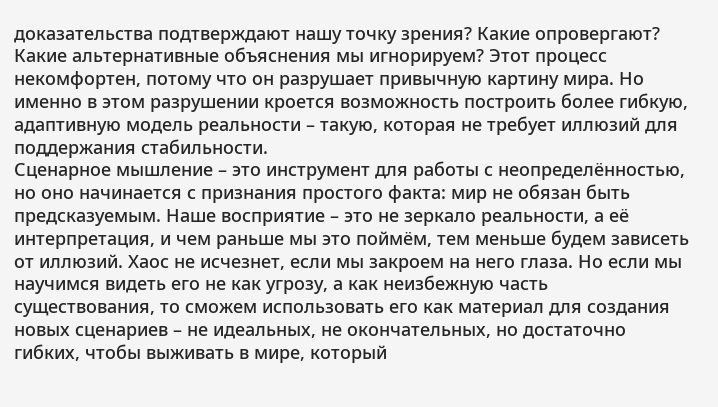доказательства подтверждают нашу точку зрения? Какие опровергают? Какие альтернативные объяснения мы игнорируем? Этот процесс некомфортен, потому что он разрушает привычную картину мира. Но именно в этом разрушении кроется возможность построить более гибкую, адаптивную модель реальности – такую, которая не требует иллюзий для поддержания стабильности.
Сценарное мышление – это инструмент для работы с неопределённостью, но оно начинается с признания простого факта: мир не обязан быть предсказуемым. Наше восприятие – это не зеркало реальности, а её интерпретация, и чем раньше мы это поймём, тем меньше будем зависеть от иллюзий. Хаос не исчезнет, если мы закроем на него глаза. Но если мы научимся видеть его не как угрозу, а как неизбежную часть существования, то сможем использовать его как материал для создания новых сценариев – не идеальных, не окончательных, но достаточно гибких, чтобы выживать в мире, который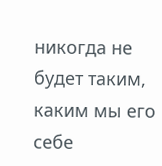никогда не будет таким, каким мы его себе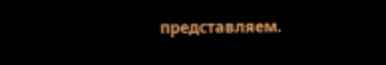представляем.